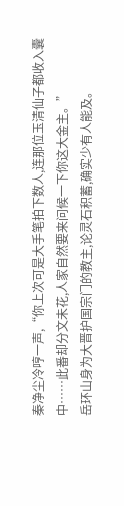秦净尘冷哼一声,“你上次可是大手笔拍下数人,连那位玉清仙子都收入囊中……此番却分文未花,人家自然要来问候一下你这大金主。”
岳环山身为大晋护国宗门的教主,论灵石积蓄,确实少有人能及。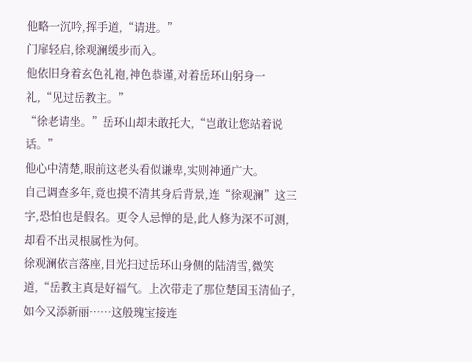他略一沉吟,挥手道,“请进。”
门扉轻启,徐观澜缓步而入。
他依旧身着玄色礼袍,神色恭谨,对着岳环山躬身一礼,“见过岳教主。”
“徐老请坐。”岳环山却未敢托大,“岂敢让您站着说话。”
他心中清楚,眼前这老头看似谦卑,实则神通广大。
自己调查多年,竟也摸不清其身后背景,连“徐观澜”这三字,恐怕也是假名。更令人忌惮的是,此人修为深不可测,却看不出灵根属性为何。
徐观澜依言落座,目光扫过岳环山身侧的陆清雪,微笑道,“岳教主真是好福气。上次带走了那位楚国玉清仙子,如今又添新丽……这般瑰宝接连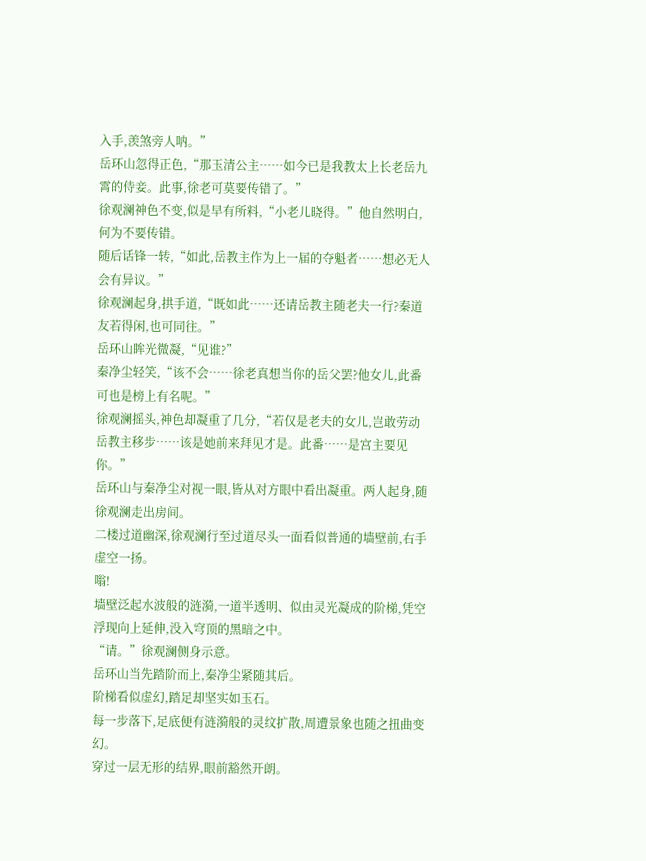入手,羡煞旁人呐。”
岳环山忽得正色,“那玉清公主……如今已是我教太上长老岳九霄的侍妾。此事,徐老可莫要传错了。”
徐观澜神色不变,似是早有所料,“小老儿晓得。”他自然明白,何为不要传错。
随后话锋一转,“如此,岳教主作为上一届的夺魁者……想必无人会有异议。”
徐观澜起身,拱手道,“既如此……还请岳教主随老夫一行?秦道友若得闲,也可同往。”
岳环山眸光微凝,“见谁?”
秦净尘轻笑,“该不会……徐老真想当你的岳父罢?他女儿,此番可也是榜上有名呢。”
徐观澜摇头,神色却凝重了几分,“若仅是老夫的女儿,岂敢劳动岳教主移步……该是她前来拜见才是。此番……是宫主要见你。”
岳环山与秦净尘对视一眼,皆从对方眼中看出凝重。两人起身,随徐观澜走出房间。
二楼过道幽深,徐观澜行至过道尽头一面看似普通的墙壁前,右手虚空一扬。
嗡!
墙壁泛起水波般的涟漪,一道半透明、似由灵光凝成的阶梯,凭空浮现向上延伸,没入穹顶的黑暗之中。
“请。”徐观澜侧身示意。
岳环山当先踏阶而上,秦净尘紧随其后。
阶梯看似虚幻,踏足却坚实如玉石。
每一步落下,足底便有涟漪般的灵纹扩散,周遭景象也随之扭曲变幻。
穿过一层无形的结界,眼前豁然开朗。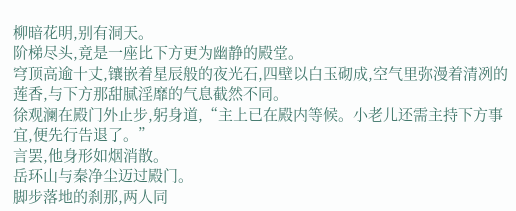柳暗花明,别有洞天。
阶梯尽头,竟是一座比下方更为幽静的殿堂。
穹顶高逾十丈,镶嵌着星辰般的夜光石,四壁以白玉砌成,空气里弥漫着清冽的莲香,与下方那甜腻淫靡的气息截然不同。
徐观澜在殿门外止步,躬身道,“主上已在殿内等候。小老儿还需主持下方事宜,便先行告退了。”
言罢,他身形如烟消散。
岳环山与秦净尘迈过殿门。
脚步落地的刹那,两人同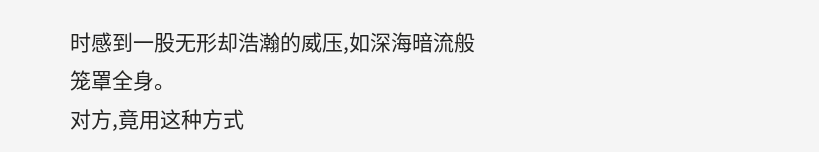时感到一股无形却浩瀚的威压,如深海暗流般笼罩全身。
对方,竟用这种方式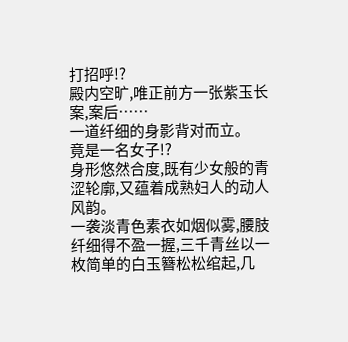打招呼!?
殿内空旷,唯正前方一张紫玉长案,案后……
一道纤细的身影背对而立。
竟是一名女子!?
身形悠然合度,既有少女般的青涩轮廓,又蕴着成熟妇人的动人风韵。
一袭淡青色素衣如烟似雾,腰肢纤细得不盈一握,三千青丝以一枚简单的白玉簪松松绾起,几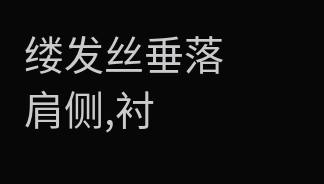缕发丝垂落肩侧,衬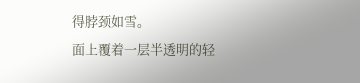得脖颈如雪。
面上覆着一层半透明的轻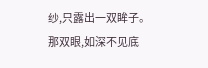纱,只露出一双眸子。
那双眼,如深不见底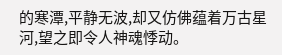的寒潭,平静无波,却又仿佛蕴着万古星河,望之即令人神魂悸动。